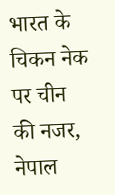भारत के चिकन नेक पर चीन की नजर, नेपाल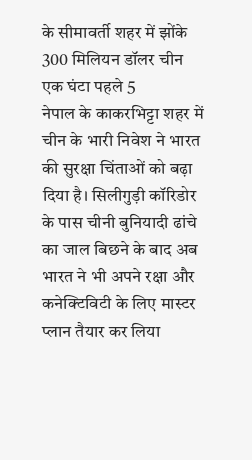के सीमावर्ती शहर में झोंके 300 मिलियन डॉलर चीन एक घंटा पहले 5
नेपाल के काकरभिट्टा शहर में चीन के भारी निवेश ने भारत की सुरक्षा चिंताओं को बढ़ा दिया है। सिलीगुड़ी कॉरिडोर के पास चीनी बुनियादी ढांचे का जाल बिछने के बाद अब भारत ने भी अपने रक्षा और कनेक्टिविटी के लिए मास्टर प्लान तैयार कर लिया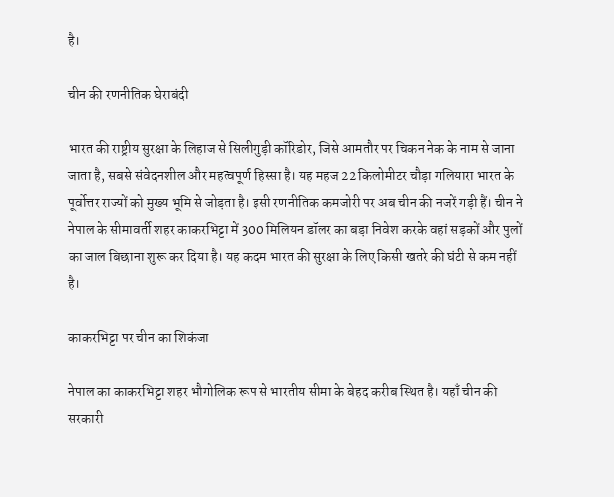है।

चीन की रणनीतिक घेराबंदी

भारत की राष्ट्रीय सुरक्षा के लिहाज से सिलीगुड़ी कॉरिडोर, जिसे आमतौर पर चिकन नेक के नाम से जाना जाता है, सबसे संवेदनशील और महत्वपूर्ण हिस्सा है। यह महज 22 किलोमीटर चौड़ा गलियारा भारत के पूर्वोत्तर राज्यों को मुख्य भूमि से जोड़ता है। इसी रणनीतिक कमजोरी पर अब चीन की नजरें गड़ी हैं। चीन ने नेपाल के सीमावर्ती शहर काकरभिट्टा में 300 मिलियन डॉलर का बड़ा निवेश करके वहां सड़कों और पुलों का जाल बिछाना शुरू कर दिया है। यह कदम भारत की सुरक्षा के लिए किसी खतरे की घंटी से कम नहीं है।

काकरभिट्टा पर चीन का शिकंजा

नेपाल का काकरभिट्टा शहर भौगोलिक रूप से भारतीय सीमा के बेहद करीब स्थित है। यहाँ चीन की सरकारी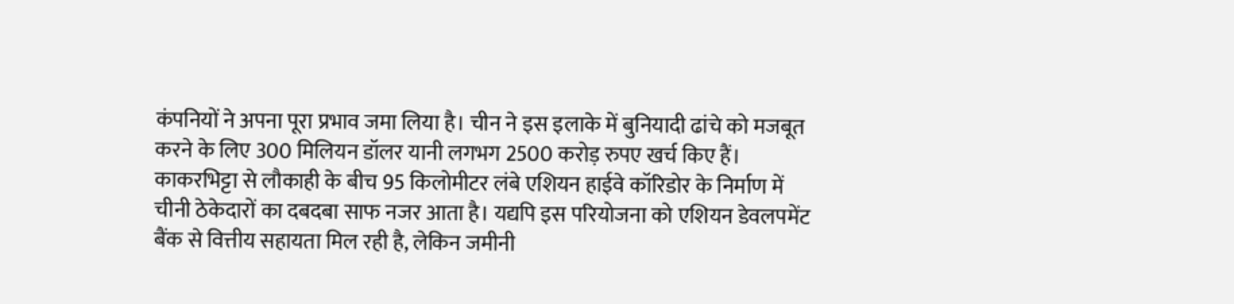कंपनियों ने अपना पूरा प्रभाव जमा लिया है। चीन ने इस इलाके में बुनियादी ढांचे को मजबूत करने के लिए 300 मिलियन डॉलर यानी लगभग 2500 करोड़ रुपए खर्च किए हैं। काकरभिट्टा से लौकाही के बीच 95 किलोमीटर लंबे एशियन हाईवे कॉरिडोर के निर्माण में चीनी ठेकेदारों का दबदबा साफ नजर आता है। यद्यपि इस परियोजना को एशियन डेवलपमेंट बैंक से वित्तीय सहायता मिल रही है, लेकिन जमीनी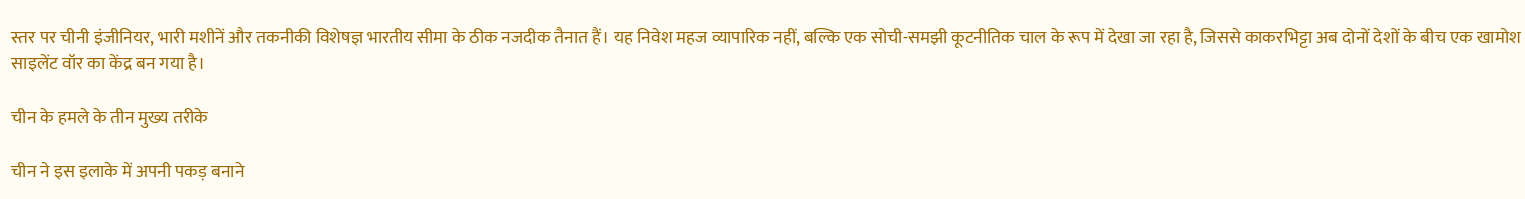स्तर पर चीनी इंजीनियर, भारी मशीनें और तकनीकी विशेषज्ञ भारतीय सीमा के ठीक नजदीक तैनात हैं। यह निवेश महज व्यापारिक नहीं, बल्कि एक सोची-समझी कूटनीतिक चाल के रूप में देखा जा रहा है, जिससे काकरभिट्टा अब दोनों देशों के बीच एक खामोश साइलेंट वॉर का केंद्र बन गया है।

चीन के हमले के तीन मुख्य तरीके

चीन ने इस इलाके में अपनी पकड़ बनाने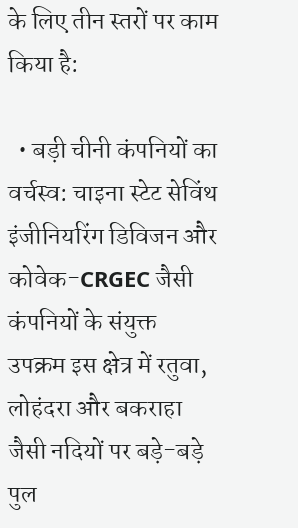के लिए तीन स्तरों पर काम किया है:

  • बड़ी चीनी कंपनियों का वर्चस्व: चाइना स्टेट सेविंथ इंजीनियरिंग डिविजन और कोवेक-CRGEC जैसी कंपनियों के संयुक्त उपक्रम इस क्षेत्र में रतुवा, लोहंदरा और बकराहा जैसी नदियों पर बड़े-बड़े पुल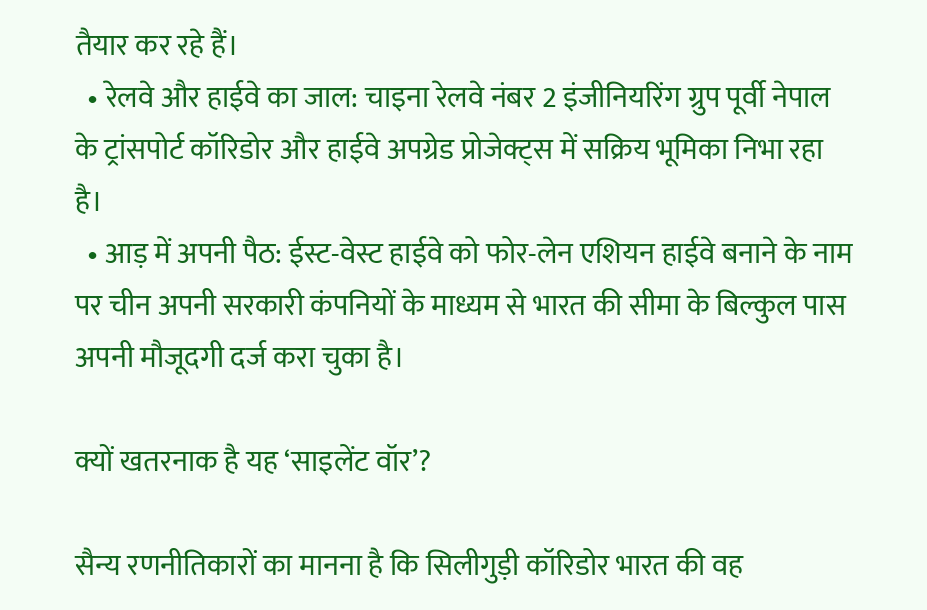तैयार कर रहे हैं।
  • रेलवे और हाईवे का जाल: चाइना रेलवे नंबर 2 इंजीनियरिंग ग्रुप पूर्वी नेपाल के ट्रांसपोर्ट कॉरिडोर और हाईवे अपग्रेड प्रोजेक्ट्स में सक्रिय भूमिका निभा रहा है।
  • आड़ में अपनी पैठ: ईस्ट-वेस्ट हाईवे को फोर-लेन एशियन हाईवे बनाने के नाम पर चीन अपनी सरकारी कंपनियों के माध्यम से भारत की सीमा के बिल्कुल पास अपनी मौजूदगी दर्ज करा चुका है।

क्यों खतरनाक है यह ‘साइलेंट वॉर’?

सैन्य रणनीतिकारों का मानना है कि सिलीगुड़ी कॉरिडोर भारत की वह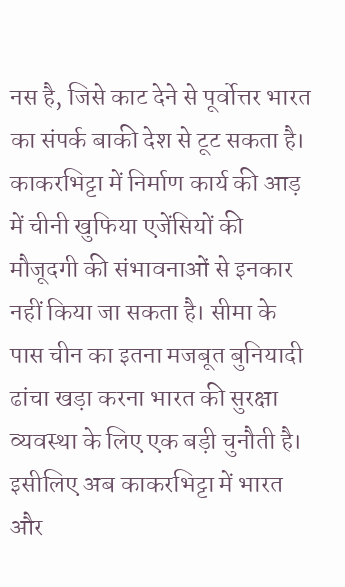नस है, जिसे काट देने से पूर्वोत्तर भारत का संपर्क बाकी देश से टूट सकता है। काकरभिट्टा में निर्माण कार्य की आड़ में चीनी खुफिया एजेंसियों की मौजूदगी की संभावनाओं से इनकार नहीं किया जा सकता है। सीमा के पास चीन का इतना मजबूत बुनियादी ढांचा खड़ा करना भारत की सुरक्षा व्यवस्था के लिए एक बड़ी चुनौती है। इसीलिए अब काकरभिट्टा में भारत और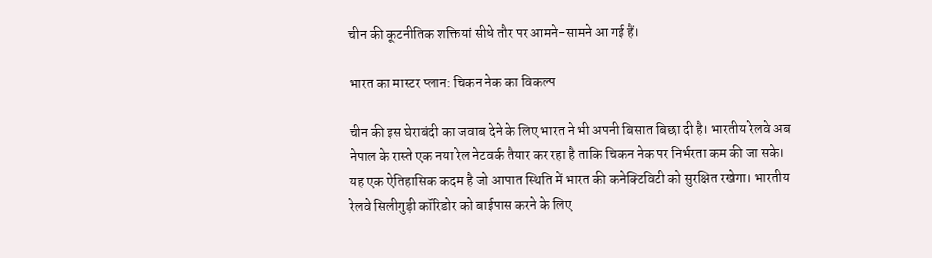चीन की कूटनीतिक शक्तियां सीधे तौर पर आमने-सामने आ गई हैं।

भारत का मास्टर प्लान: चिकन नेक का विकल्प

चीन की इस घेराबंदी का जवाब देने के लिए भारत ने भी अपनी बिसात बिछा दी है। भारतीय रेलवे अब नेपाल के रास्ते एक नया रेल नेटवर्क तैयार कर रहा है ताकि चिकन नेक पर निर्भरता कम की जा सके। यह एक ऐतिहासिक कदम है जो आपात स्थिति में भारत की कनेक्टिविटी को सुरक्षित रखेगा। भारतीय रेलवे सिलीगुड़ी कॉरिडोर को बाईपास करने के लिए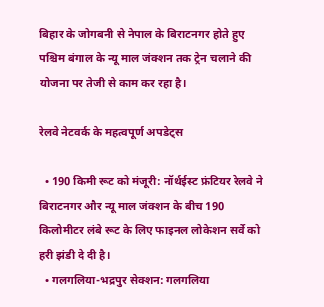बिहार के जोगबनी से नेपाल के बिराटनगर होते हुए पश्चिम बंगाल के न्यू माल जंक्शन तक ट्रेन चलाने की योजना पर तेजी से काम कर रहा है।

रेलवे नेटवर्क के महत्वपूर्ण अपडेट्स

  • 190 किमी रूट को मंजूरी: नॉर्थईस्ट फ्रंटियर रेलवे ने बिराटनगर और न्यू माल जंक्शन के बीच 190 किलोमीटर लंबे रूट के लिए फाइनल लोकेशन सर्वे को हरी झंडी दे दी है।
  • गलगलिया-भद्रपुर सेक्शन: गलगलिया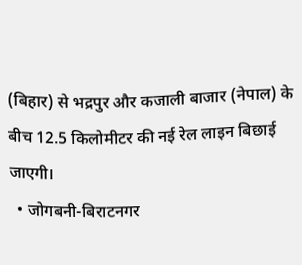(बिहार) से भद्रपुर और कजाली बाजार (नेपाल) के बीच 12.5 किलोमीटर की नई रेल लाइन बिछाई जाएगी।
  • जोगबनी-बिराटनगर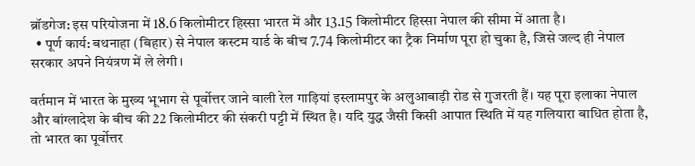ब्रॉडगेज: इस परियोजना में 18.6 किलोमीटर हिस्सा भारत में और 13.15 किलोमीटर हिस्सा नेपाल की सीमा में आता है।
  • पूर्ण कार्य: बथनाहा (बिहार) से नेपाल कस्टम यार्ड के बीच 7.74 किलोमीटर का ट्रैक निर्माण पूरा हो चुका है, जिसे जल्द ही नेपाल सरकार अपने नियंत्रण में ले लेगी।

वर्तमान में भारत के मुख्य भूभाग से पूर्वोत्तर जाने वाली रेल गाड़ियां इस्लामपुर के अलुआबाड़ी रोड से गुजरती हैं। यह पूरा इलाका नेपाल और बांग्लादेश के बीच की 22 किलोमीटर की संकरी पट्टी में स्थित है। यदि युद्ध जैसी किसी आपात स्थिति में यह गलियारा बाधित होता है, तो भारत का पूर्वोत्तर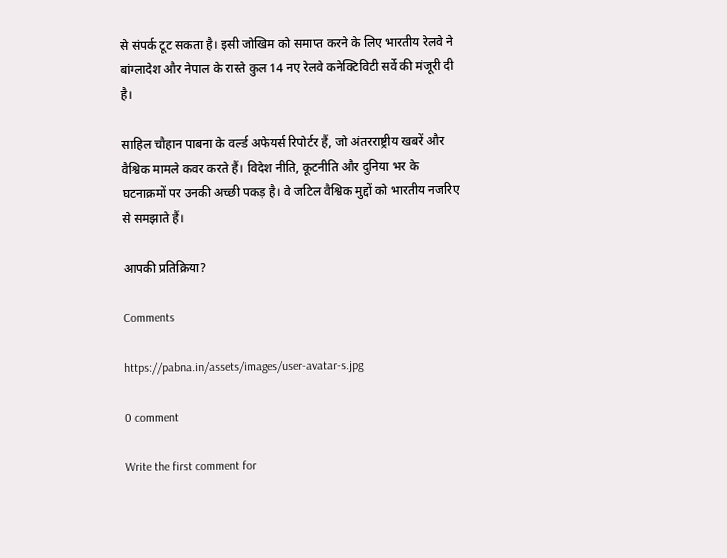से संपर्क टूट सकता है। इसी जोखिम को समाप्त करने के लिए भारतीय रेलवे ने बांग्लादेश और नेपाल के रास्ते कुल 14 नए रेलवे कनेक्टिविटी सर्वे की मंजूरी दी है।

साहिल चौहान पाबना के वर्ल्ड अफेयर्स रिपोर्टर हैं, जो अंतरराष्ट्रीय खबरें और वैश्विक मामले कवर करते हैं। विदेश नीति, कूटनीति और दुनिया भर के घटनाक्रमों पर उनकी अच्छी पकड़ है। वे जटिल वैश्विक मुद्दों को भारतीय नजरिए से समझाते हैं।

आपकी प्रतिक्रिया?

Comments

https://pabna.in/assets/images/user-avatar-s.jpg

0 comment

Write the first comment for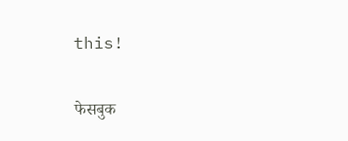this!

फेसबुक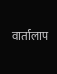वार्तालाप